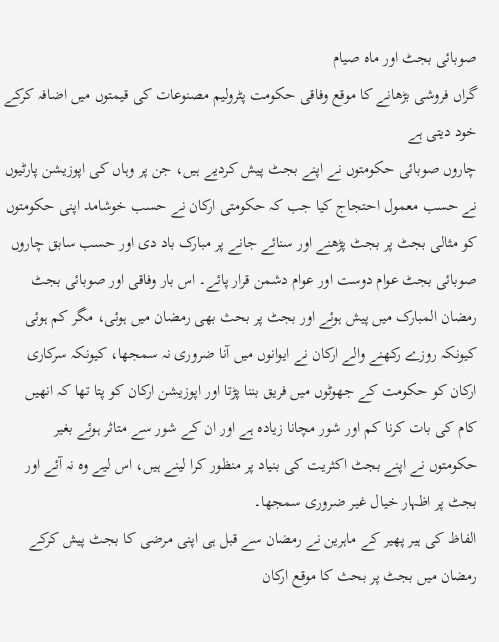صوبائی بجٹ اور ماہ صیام
گراں فروشی بڑھانے کا موقع وفاقی حکومت پٹرولیم مصنوعات کی قیمتوں میں اضافہ کرکے خود دیتی ہے
چاروں صوبائی حکومتوں نے اپنے بجٹ پیش کردیے ہیں، جن پر وہاں کی اپوزیشن پارٹیوں نے حسب معمول احتجاج کیا جب کہ حکومتی ارکان نے حسب خوشامد اپنی حکومتوں کو مثالی بجٹ پر بجٹ پڑھنے اور سنائے جانے پر مبارک باد دی اور حسب سابق چاروں صوبائی بجٹ عوام دوست اور عوام دشمن قرار پائے۔ اس بار وفاقی اور صوبائی بجٹ رمضان المبارک میں پیش ہوئے اور بجٹ پر بحث بھی رمضان میں ہوئی، مگر کم ہوئی کیونکہ روزے رکھنے والے ارکان نے ایوانوں میں آنا ضروری نہ سمجھا، کیونکہ سرکاری ارکان کو حکومت کے جھوٹوں میں فریق بننا پڑتا اور اپوزیشن ارکان کو پتا تھا کہ انھیں کام کی بات کرنا کم اور شور مچانا زیادہ ہے اور ان کے شور سے متاثر ہوئے بغیر حکومتوں نے اپنے بجٹ اکثریت کی بنیاد پر منظور کرا لینے ہیں، اس لیے وہ نہ آئے اور بجٹ پر اظہار خیال غیر ضروری سمجھا۔
الفاظ کی ہیر پھیر کے ماہرین نے رمضان سے قبل ہی اپنی مرضی کا بجٹ پیش کرکے رمضان میں بجٹ پر بحث کا موقع ارکان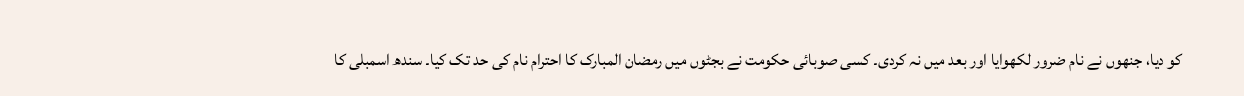کو دیا، جنھوں نے نام ضرور لکھوایا اور بعد میں نہ کردی۔ کسی صوبائی حکومت نے بجٹوں میں رمضان المبارک کا احترام نام کی حد تک کیا۔ سندھ اسمبلی کا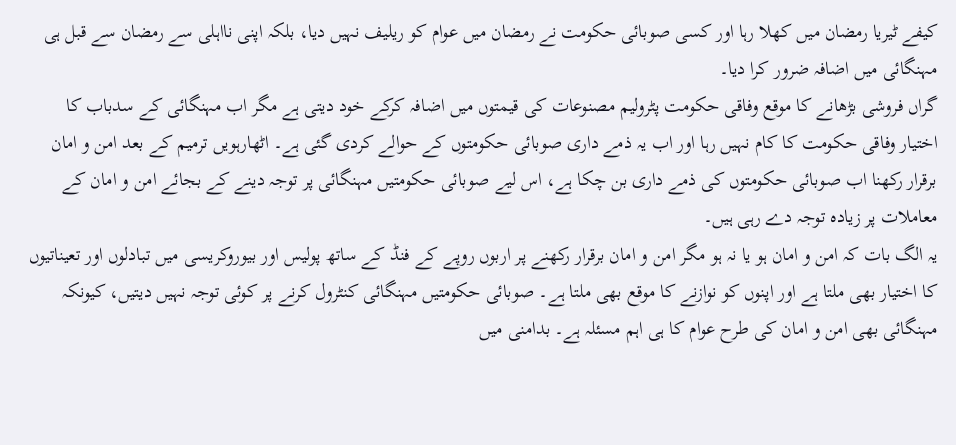کیفے ٹیریا رمضان میں کھلا رہا اور کسی صوبائی حکومت نے رمضان میں عوام کو ریلیف نہیں دیا، بلکہ اپنی نااہلی سے رمضان سے قبل ہی مہنگائی میں اضافہ ضرور کرا دیا۔
گراں فروشی بڑھانے کا موقع وفاقی حکومت پٹرولیم مصنوعات کی قیمتوں میں اضافہ کرکے خود دیتی ہے مگر اب مہنگائی کے سدباب کا اختیار وفاقی حکومت کا کام نہیں رہا اور اب یہ ذمے داری صوبائی حکومتوں کے حوالے کردی گئی ہے۔ اٹھارہویں ترمیم کے بعد امن و امان برقرار رکھنا اب صوبائی حکومتوں کی ذمے داری بن چکا ہے، اس لیے صوبائی حکومتیں مہنگائی پر توجہ دینے کے بجائے امن و امان کے معاملات پر زیادہ توجہ دے رہی ہیں۔
یہ الگ بات کہ امن و امان ہو یا نہ ہو مگر امن و امان برقرار رکھنے پر اربوں روپے کے فنڈ کے ساتھ پولیس اور بیوروکریسی میں تبادلوں اور تعیناتیوں کا اختیار بھی ملتا ہے اور اپنوں کو نوازنے کا موقع بھی ملتا ہے۔ صوبائی حکومتیں مہنگائی کنٹرول کرنے پر کوئی توجہ نہیں دیتیں، کیونکہ مہنگائی بھی امن و امان کی طرح عوام کا ہی اہم مسئلہ ہے۔ بدامنی میں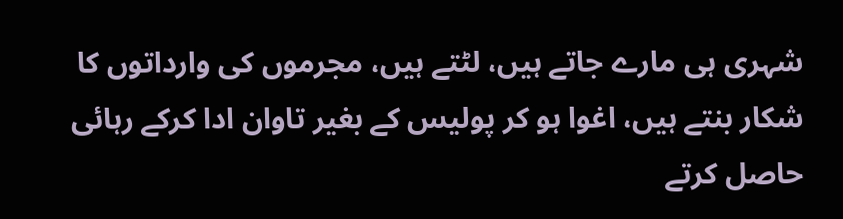شہری ہی مارے جاتے ہیں، لٹتے ہیں، مجرموں کی وارداتوں کا شکار بنتے ہیں، اغوا ہو کر پولیس کے بغیر تاوان ادا کرکے رہائی حاصل کرتے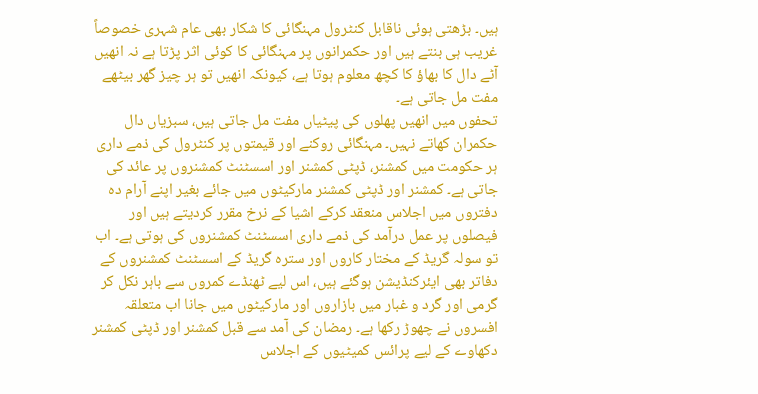ہیں۔ بڑھتی ہوئی ناقابل کنٹرول مہنگائی کا شکار بھی عام شہری خصوصاً غریب ہی بنتے ہیں اور حکمرانوں پر مہنگائی کا کوئی اثر پڑتا ہے نہ انھیں آٹے دال کا بھاؤ کا کچھ معلوم ہوتا ہے، کیونکہ انھیں تو ہر چیز گھر بیٹھے مفت مل جاتی ہے۔
تحفوں میں انھیں پھلوں کی پیٹیاں مفت مل جاتی ہیں، سبزیاں دال حکمران کھاتے نہیں۔ مہنگائی روکنے اور قیمتوں پر کنٹرول کی ذمے داری ہر حکومت میں کمشنر، ڈپٹی کمشنر اور اسسٹنٹ کمشنروں پر عائد کی جاتی ہے۔ کمشنر اور ڈپٹی کمشنر مارکیٹوں میں جائے بغیر اپنے آرام دہ دفتروں میں اجلاس منعقد کرکے اشیا کے نرخ مقرر کردیتے ہیں اور فیصلوں پر عمل درآمد کی ذمے داری اسسٹنٹ کمشنروں کی ہوتی ہے۔ اب تو سولہ گریڈ کے مختار کاروں اور سترہ گریڈ کے اسسٹنٹ کمشنروں کے دفاتر بھی ایئرکنڈیشن ہوگئے ہیں، اس لیے ٹھنڈے کمروں سے باہر نکل کر گرمی اور گرد و غبار میں بازاروں اور مارکیٹوں میں جانا اب متعلقہ افسروں نے چھوڑ رکھا ہے۔ رمضان کی آمد سے قبل کمشنر اور ڈپٹی کمشنر دکھاوے کے لیے پرائس کمیٹیوں کے اجلاس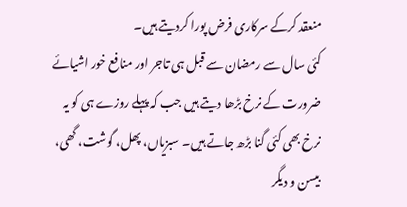منعقد کرکے سرکاری فرض پورا کردیتے ہیں۔
کئی سال سے رمضان سے قبل ہی تاجر اور منافع خور اشیائے ضرورت کے نرخ بڑھا دیتے ہیں جب کہ پہلے روزے ہی کو یہ نرخ بھی کئی گنا بڑھ جاتے ہیں۔ سبزیاں، پھل، گوشت، گھی، بیسن و دیگر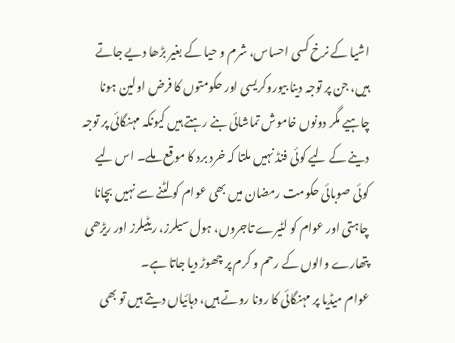اشیا کے نرخ کسی احساس، شرم و حیا کے بغیر بڑھا دیے جاتے ہیں، جن پر توجہ دینا بیوروکریسی اور حکومتوں کا فرض اولین ہونا چاہیے مگر دونوں خاموش تماشائی بنے رہتے ہیں کیونکہ مہنگائی پر توجہ دینے کے لیے کوئی فنڈ نہیں ملتا کہ خرد برد کا موقع ملے۔ اس لیے کوئی صوبائی حکومت رمضان میں بھی عوام کو لٹنے سے نہیں بچانا چاہتی اور عوام کو لٹیرے تاجروں، ہول سیلرز، ریٹیلرز اور ریڑھی پتھارے والوں کے رحم و کرم پر چھوڑ دیا جاتا ہے۔
عوام میڈیا پر مہنگائی کا رونا روتے ہیں، دہائیاں دیتے ہیں تو بھی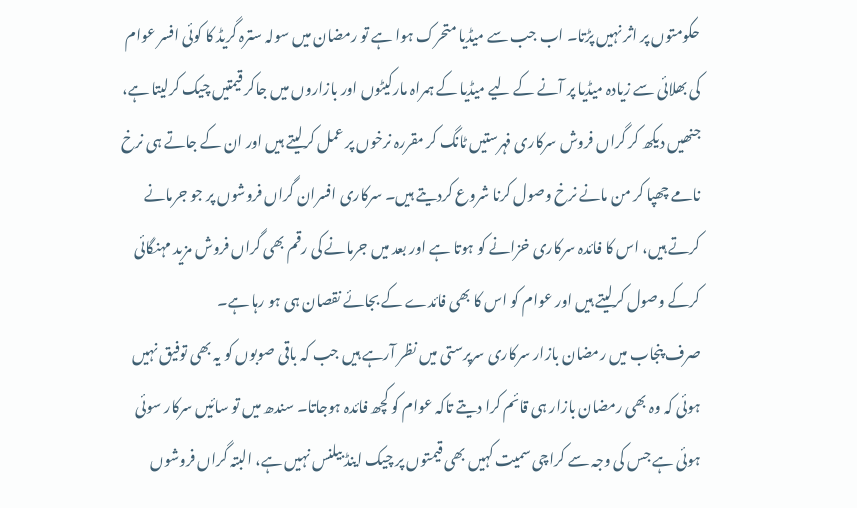حکومتوں پر اثر نہیں پڑتا۔ اب جب سے میڈیا متحرک ہوا ہے تو رمضان میں سولہ سترہ گریڈ کا کوئی افسر عوام کی بھلائی سے زیادہ میڈیا پر آنے کے لیے میڈیا کے ہمراہ مارکیٹوں اور بازاروں میں جاکر قیمتیں چیک کرلیتا ہے، جنھیں دیکھ کر گراں فروش سرکاری فہرستیں ٹانگ کر مقررہ نرخوں پر عمل کرلیتے ہیں اور ان کے جاتے ہی نرخ نامے چھپا کر من مانے نرخ وصول کرنا شروع کردیتے ہیں۔ سرکاری افسران گراں فروشوں پر جو جرمانے کرتے ہیں، اس کا فائدہ سرکاری خزانے کو ہوتا ہے اور بعد میں جرمانے کی رقم بھی گراں فروش مزید مہنگائی کرکے وصول کرلیتے ہیں اور عوام کو اس کا بھی فائدے کے بجائے نقصان ہی ہو رہا ہے۔
صرف پنجاب میں رمضان بازار سرکاری سرپرستی میں نظر آرہے ہیں جب کہ باقی صوبوں کو یہ بھی توفیق نہیں ہوئی کہ وہ بھی رمضان بازار ہی قائم کرا دیتے تاکہ عوام کو کچھ فائدہ ہوجاتا۔ سندھ میں تو سائیں سرکار سوئی ہوئی ہے جس کی وجہ سے کراچی سمیت کہیں بھی قیمتوں پر چیک اینڈ بیلنس نہیں ہے، البتہ گراں فروشوں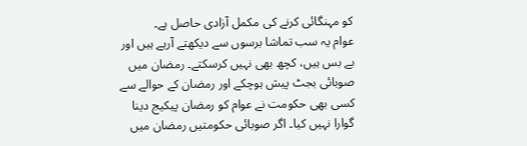کو مہنگائی کرنے کی مکمل آزادی حاصل ہے۔
عوام یہ سب تماشا برسوں سے دیکھتے آرہے ہیں اور بے بس ہیں، کچھ بھی نہیں کرسکتے۔ رمضان میں صوبائی بجٹ پیش ہوچکے اور رمضان کے حوالے سے کسی بھی حکومت نے عوام کو رمضان پیکیج دینا گوارا نہیں کیا۔ اگر صوبائی حکومتیں رمضان میں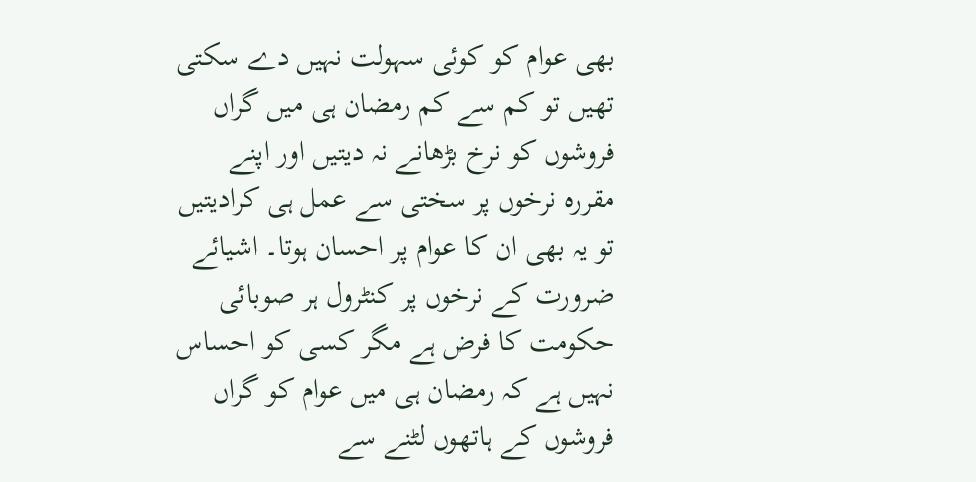بھی عوام کو کوئی سہولت نہیں دے سکتی تھیں تو کم سے کم رمضان ہی میں گراں فروشوں کو نرخ بڑھانے نہ دیتیں اور اپنے مقررہ نرخوں پر سختی سے عمل ہی کرادیتیں تو یہ بھی ان کا عوام پر احسان ہوتا۔ اشیائے ضرورت کے نرخوں پر کنٹرول ہر صوبائی حکومت کا فرض ہے مگر کسی کو احساس نہیں ہے کہ رمضان ہی میں عوام کو گراں فروشوں کے ہاتھوں لٹنے سے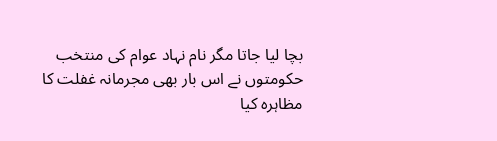بچا لیا جاتا مگر نام نہاد عوام کی منتخب حکومتوں نے اس بار بھی مجرمانہ غفلت کا مظاہرہ کیا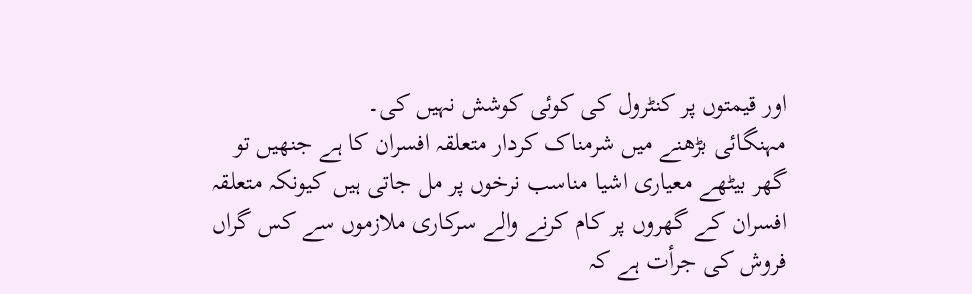اور قیمتوں پر کنٹرول کی کوئی کوشش نہیں کی۔
مہنگائی بڑھنے میں شرمناک کردار متعلقہ افسران کا ہے جنھیں تو گھر بیٹھے معیاری اشیا مناسب نرخوں پر مل جاتی ہیں کیونکہ متعلقہ افسران کے گھروں پر کام کرنے والے سرکاری ملازموں سے کس گراں فروش کی جرأت ہے کہ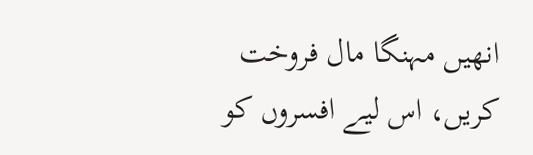انھیں مہنگا مال فروخت کریں، اس لیے افسروں کو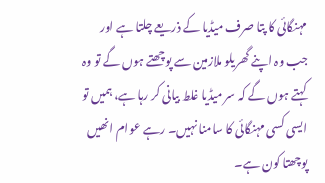مہنگائی کا پتا صرف میڈیا کے ذریعے چلتا ہے اور جب وہ اپنے گھریلو ملازمین سے پوچھتے ہوں گے تو وہ کہتے ہوں گے کہ سر میڈیا غلط بیانی کر رہا ہے، ہمیں تو ایسی کسی مہنگائی کا سامنا نہیں۔ رہے عوام انھیں پوچھتا کون ہے۔